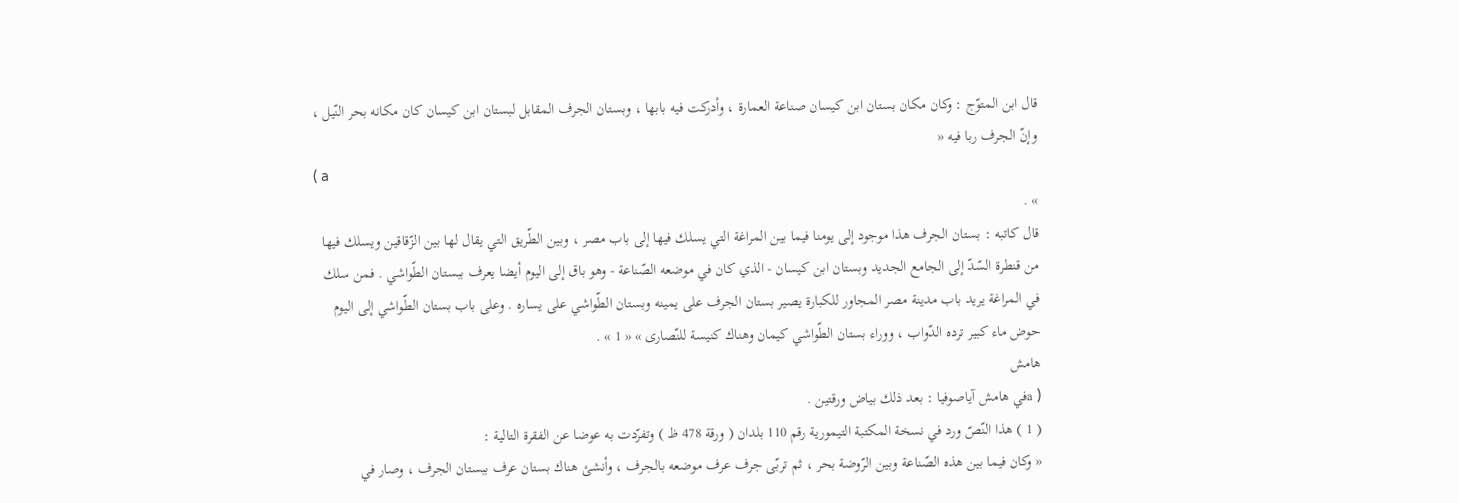قال ابن المتوّج : وكان مكان بستان ابن كيسان صناعة العمارة ، وأدركت فيه بابها ، وبستان الجرف المقابل لبستان ابن كيسان كان مكانه بحر النّيل ، وإنّ الجرف ربا فيه «
( a
» .
قال كاتبه : بستان الجرف هذا موجود إلى يومنا فيما بين المراغة التي يسلك فيها إلى باب مصر ، وبين الطّريق التي يقال لها بين الزّقاقين ويسلك فيها من قنطرة السّدّ إلى الجامع الجديد وبستان ابن كيسان - الذي كان في موضعه الصّناعة - وهو باق إلى اليوم أيضا يعرف ببستان الطّواشي . فمن سلك في المراغة يريد باب مدينة مصر المجاور للكبارة يصير بستان الجرف على يمينه وبستان الطّواشي على يساره . وعلى باب بستان الطّواشي إلى اليوم حوض ماء كبير ترده الدّواب ، ووراء بستان الطّواشي كيمان وهناك كنيسة للنّصارى » « 1 » .
هامش
( aفي هامش آياصوفيا : بعد ذلك بياض ورقتين .
( 1 ) هذا النّصّ ورد في نسخة المكتبة التيمورية رقم 110 بلدان ( ورقة 478 ظ ) وتفرّدت به عوضا عن الفقرة التالية :
« وكان فيما بين هذه الصّناعة وبين الرّوضة بحر ، ثم تربّى جرف عرف موضعه بالجرف ، وأنشئ هناك بستان عرف ببستان الجرف ، وصار في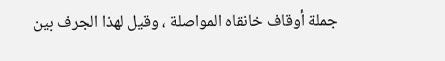جملة أوقاف خانقاه المواصلة ، وقيل لهذا الجرف بين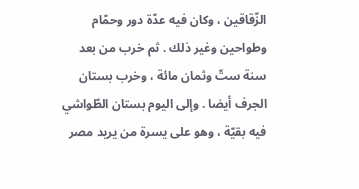الزّقاقين ، وكان فيه عدّة دور وحمّام وطواحين وغير ذلك . ثم خرب من بعد سنة ستّ وثمان مائة ، وخرب بستان الجرف أيضا . وإلى اليوم بستان الطّواشي فيه بقيّة ، وهو على يسرة من يريد مصر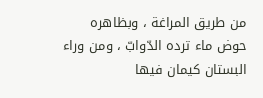من طريق المراغة ، وبظاهره حوض ماء ترده الدّوابّ ، ومن وراء البستان كيمان فيها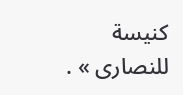كنيسة للنصارى » .